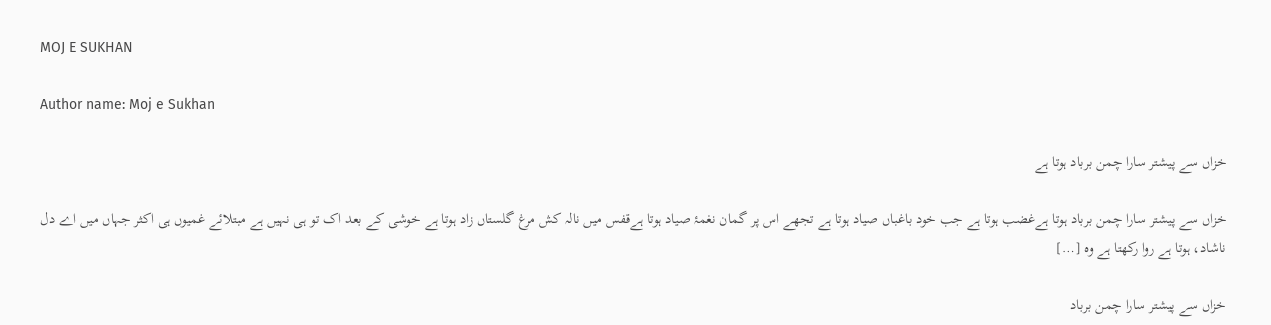MOJ E SUKHAN

Author name: Moj e Sukhan

خزاں سے پیشتر سارا چمن برباد ہوتا ہے

خزاں سے پیشتر سارا چمن برباد ہوتا ہےغضب ہوتا ہے جب خود باغباں صیاد ہوتا ہے تجھے اس پر گمان نغمۂ صیاد ہوتا ہےقفس میں نالہ کش مرغ گلستاں زاد ہوتا ہے خوشی کے بعد اک تو ہی نہیں ہے مبتلائے غمیوں ہی اکثر جہاں میں اے دل ناشاد، ہوتا ہے روا رکھتا ہے وہ […]

خزاں سے پیشتر سارا چمن برباد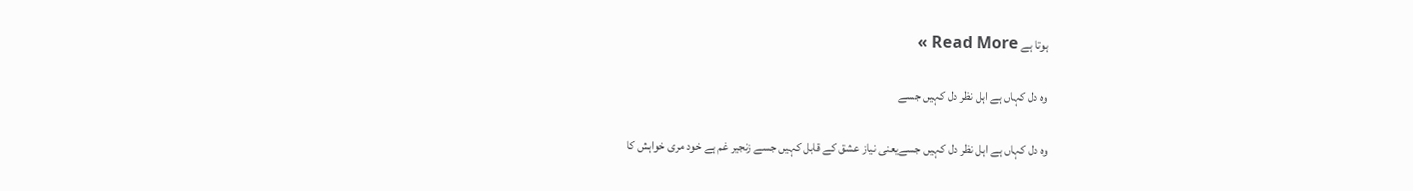ہوتا ہے Read More »

وہ دل کہاں ہے اہل نظر دل کہیں جسے

وہ دل کہاں ہے اہل نظر دل کہیں جسےیعنی نیاز عشق کے قابل کہیں جسے زنجیر غم ہے خود مری خواہش کا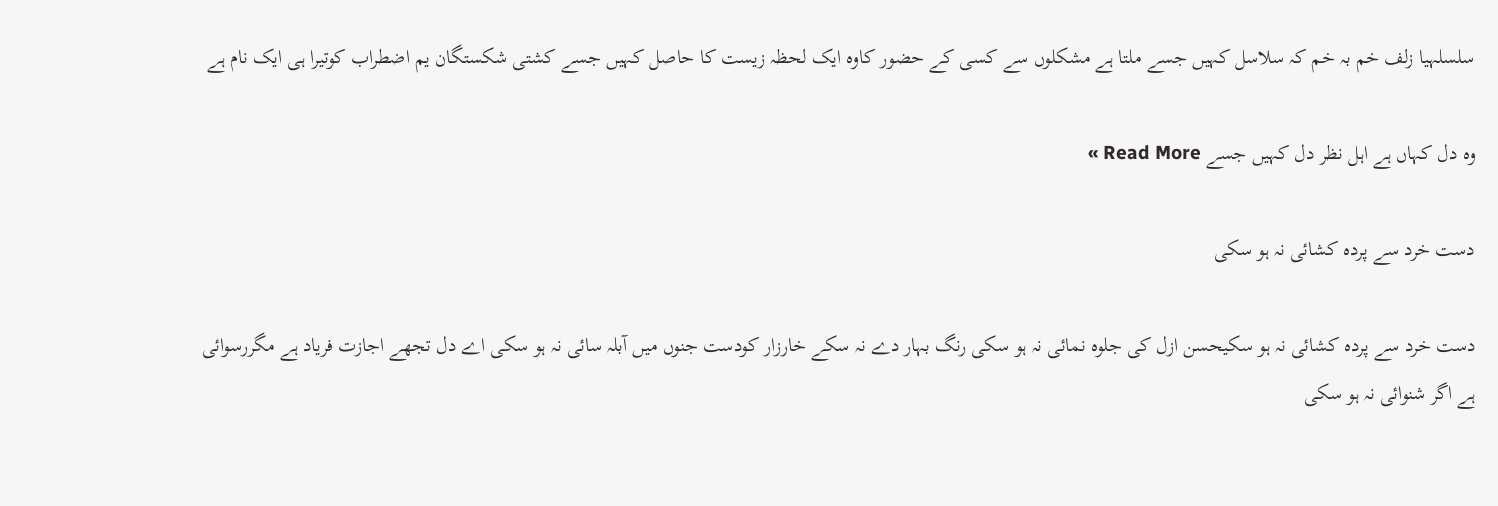سلسلہیا زلف خم بہ خم کہ سلاسل کہیں جسے ملتا ہے مشکلوں سے کسی کے حضور کاوہ ایک لحظہ زیست کا حاصل کہیں جسے کشتی شکستگان یم اضطراب کوتیرا ہی ایک نام ہے

وہ دل کہاں ہے اہل نظر دل کہیں جسے Read More »

دست خرد سے پردہ کشائی نہ ہو سکی

دست خرد سے پردہ کشائی نہ ہو سکیحسن ازل کی جلوہ نمائی نہ ہو سکی رنگ بہار دے نہ سکے خارزار کودست جنوں میں آبلہ سائی نہ ہو سکی اے دل تجھے اجازت فریاد ہے مگررسوائی ہے اگر شنوائی نہ ہو سکی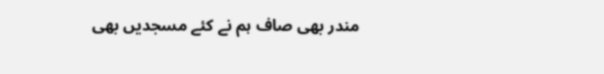مندر بھی صاف ہم نے کئے مسجدیں بھی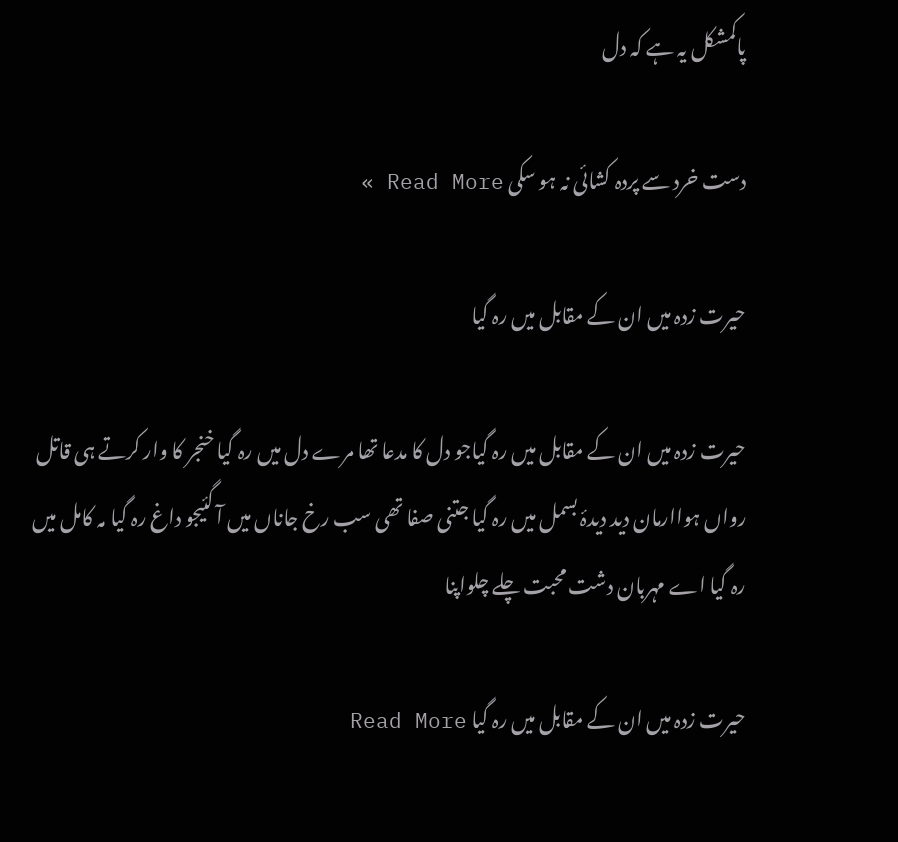پاکمشکل یہ ہے کہ دل

دست خرد سے پردہ کشائی نہ ہو سکی Read More »

حیرت زدہ میں ان کے مقابل میں رہ گیا

حیرت زدہ میں ان کے مقابل میں رہ گیاجو دل کا مدعا تھا مرے دل میں رہ گیا خنجر کا وار کرتے ہی قاتل رواں ہواارمان دید دیدۂ بسمل میں رہ گیا جتنی صفا تھی سب رخ جاناں میں آ گئیجو داغ رہ گیا مہ کامل میں رہ گیا اے مہربان دشت محبت چلے چلواپنا

حیرت زدہ میں ان کے مقابل میں رہ گیا Read More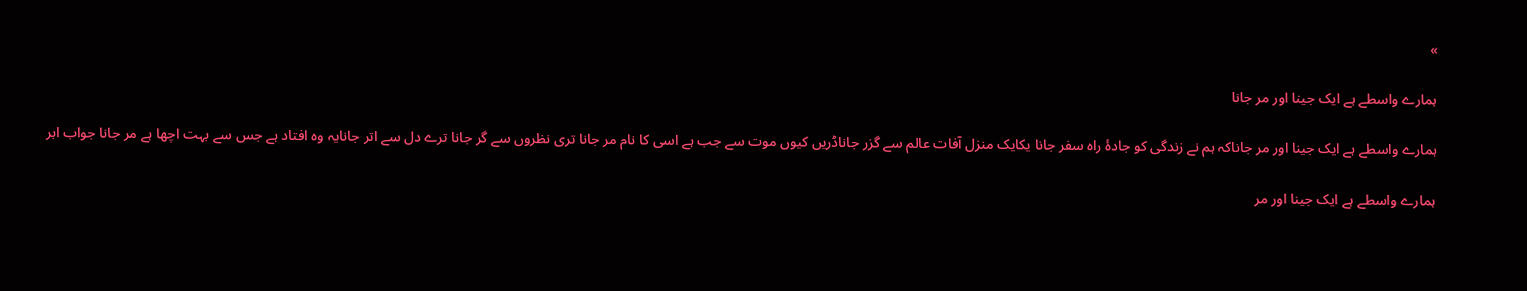»

ہمارے واسطے ہے ایک جینا اور مر جانا

ہمارے واسطے ہے ایک جینا اور مر جاناکہ ہم نے زندگی کو جادۂ راہ سفر جانا یکایک منزل آفات عالم سے گزر جاناڈریں کیوں موت سے جب ہے اسی کا نام مر جانا تری نظروں سے گر جانا ترے دل سے اتر جانایہ وہ افتاد ہے جس سے بہت اچھا ہے مر جانا جواب ابر

ہمارے واسطے ہے ایک جینا اور مر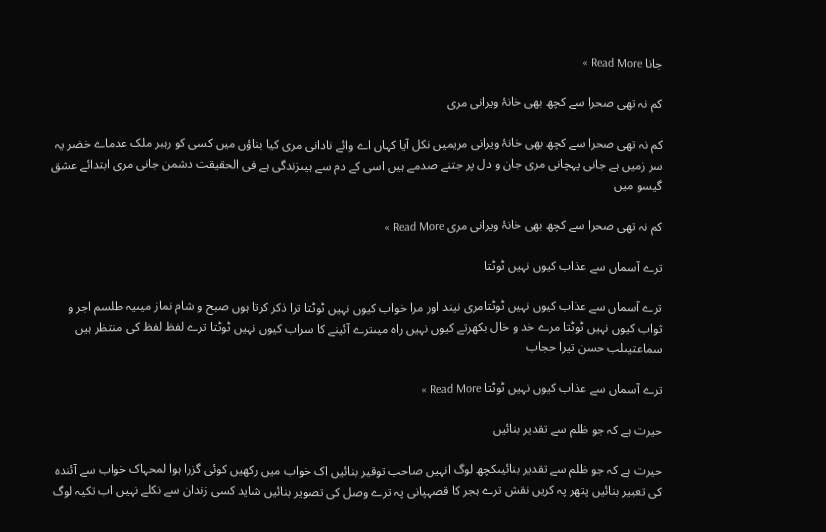جانا Read More »

کم نہ تھی صحرا سے کچھ بھی خانۂ ویرانی مری

کم نہ تھی صحرا سے کچھ بھی خانۂ ویرانی مریمیں نکل آیا کہاں اے وائے نادانی مری کیا بناؤں میں کسی کو رہبر ملک عدماے خضر یہ سر زمیں ہے جانی پہچانی مری جان و دل پر جتنے صدمے ہیں اسی کے دم سے ہیںزندگی ہے فی الحقیقت دشمن جانی مری ابتدائے عشق گیسو میں

کم نہ تھی صحرا سے کچھ بھی خانۂ ویرانی مری Read More »

ترے آسماں سے عذاب کیوں نہیں ٹوٹتا

ترے آسماں سے عذاب کیوں نہیں ٹوٹتامری نیند اور مرا خواب کیوں نہیں ٹوٹتا ترا ذکر کرتا ہوں صبح و شام نماز میںیہ طلسم اجر و ثواب کیوں نہیں ٹوٹتا مرے خد و خال بکھرتے کیوں نہیں راہ میںترے آئینے کا سراب کیوں نہیں ٹوٹتا ترے لفظ لفظ کی منتظر ہیں سماعتیںلب حسن تیرا حجاب

ترے آسماں سے عذاب کیوں نہیں ٹوٹتا Read More »

حیرت ہے کہ جو ظلم سے تقدیر بنائیں

حیرت ہے کہ جو ظلم سے تقدیر بنائیںکچھ لوگ انہیں صاحب توقیر بنائیں اک خواب میں رکھیں کوئی گزرا ہوا لمحہاک خواب سے آئندہ کی تعبیر بنائیں پتھر پہ کریں نقش ترے ہجر کا قصہپانی پہ ترے وصل کی تصویر بنائیں شاید کسی زندان سے نکلے نہیں اب تکیہ لوگ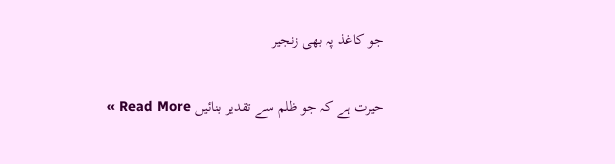جو کاغذ پہ بھی زنجیر

حیرت ہے کہ جو ظلم سے تقدیر بنائیں Read More »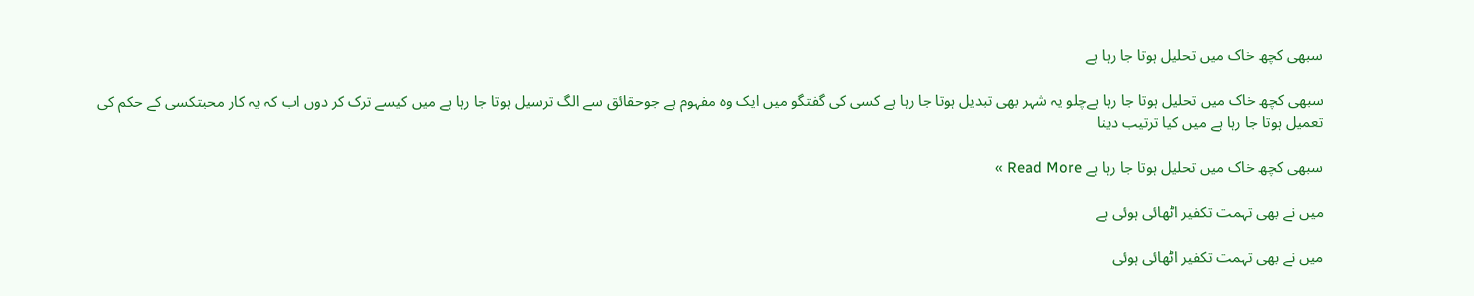سبھی کچھ خاک میں تحلیل ہوتا جا رہا ہے

سبھی کچھ خاک میں تحلیل ہوتا جا رہا ہےچلو یہ شہر بھی تبدیل ہوتا جا رہا ہے کسی کی گفتگو میں ایک وہ مفہوم ہے جوحقائق سے الگ ترسیل ہوتا جا رہا ہے میں کیسے ترک کر دوں اب کہ یہ کار محبتکسی کے حکم کی تعمیل ہوتا جا رہا ہے میں کیا ترتیب دینا

سبھی کچھ خاک میں تحلیل ہوتا جا رہا ہے Read More »

میں نے بھی تہمت تکفیر اٹھائی ہوئی ہے

میں نے بھی تہمت تکفیر اٹھائی ہوئی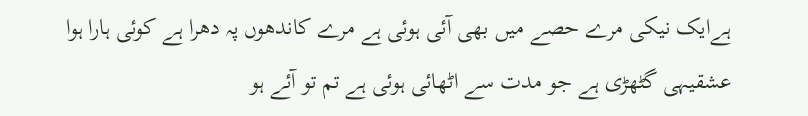ہےایک نیکی مرے حصے میں بھی آئی ہوئی ہے مرے کاندھوں پہ دھرا ہے کوئی ہارا ہوا عشقیہی گٹھڑی ہے جو مدت سے اٹھائی ہوئی ہے تم تو آئے ہو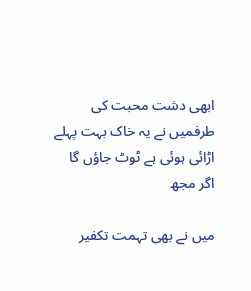ابھی دشت محبت کی طرفمیں نے یہ خاک بہت پہلے اڑائی ہوئی ہے ٹوٹ جاؤں گا اگر مجھ

میں نے بھی تہمت تکفیر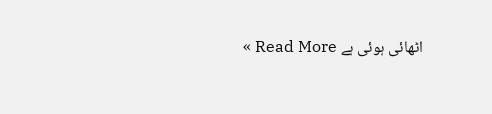اٹھائی ہوئی ہے Read More »